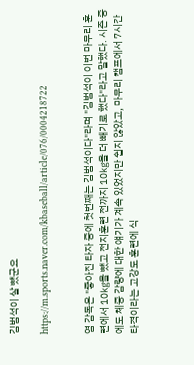김범석이 살 뺐군요

https://m.sports.naver.com/kbaseball/article/076/0004218722


염 감독은 "좋아진 타자 중에 첫번째는 김범석이다"라며 "김범석이 이번 마무리 훈련에서 10㎏을 뺐고 전지훈련 전까지 10㎏을 더 빼기로 했다"라고 말했다. 시즌 중에도 체중 감량에 대한 얘기가 계속 있었지만 쉽지 않았고, 마무리 캠프에서 7시간 타격이라는 고강도 훈련에 식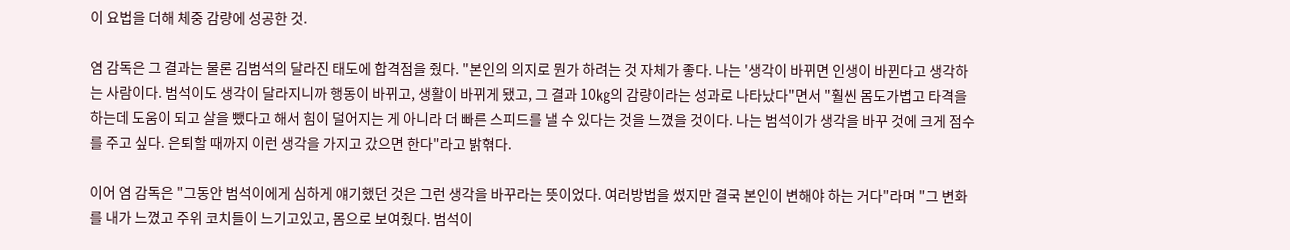이 요법을 더해 체중 감량에 성공한 것.

염 감독은 그 결과는 물론 김범석의 달라진 태도에 합격점을 줬다. "본인의 의지로 뭔가 하려는 것 자체가 좋다. 나는 '생각이 바뀌면 인생이 바뀐다고 생각하는 사람이다. 범석이도 생각이 달라지니까 행동이 바뀌고, 생활이 바뀌게 됐고, 그 결과 10㎏의 감량이라는 성과로 나타났다"면서 "훨씬 몸도가볍고 타격을 하는데 도움이 되고 살을 뺐다고 해서 힘이 덜어지는 게 아니라 더 빠른 스피드를 낼 수 있다는 것을 느꼈을 것이다. 나는 범석이가 생각을 바꾸 것에 크게 점수를 주고 싶다. 은퇴할 때까지 이런 생각을 가지고 갔으면 한다"라고 밝혂다.

이어 염 감독은 "그동안 범석이에게 심하게 얘기했던 것은 그런 생각을 바꾸라는 뜻이었다. 여러방법을 썼지만 결국 본인이 변해야 하는 거다"라며 "그 변화를 내가 느꼈고 주위 코치들이 느기고있고, 몸으로 보여줬다. 범석이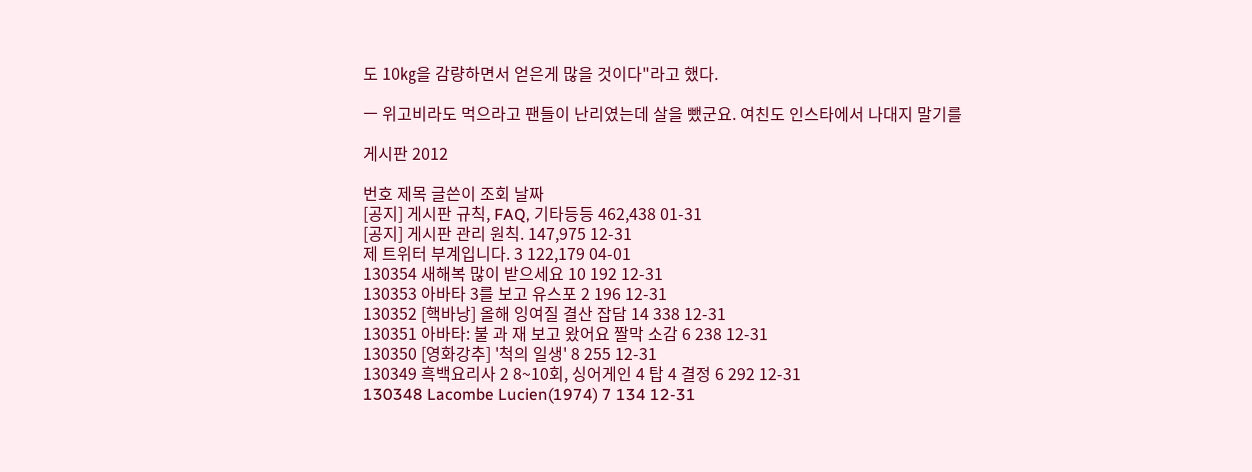도 10㎏을 감량하면서 얻은게 많을 것이다"라고 했다.

ㅡ 위고비라도 먹으라고 팬들이 난리였는데 살을 뺐군요. 여친도 인스타에서 나대지 말기를

게시판 2012

번호 제목 글쓴이 조회 날짜
[공지] 게시판 규칙, FAQ, 기타등등 462,438 01-31
[공지] 게시판 관리 원칙. 147,975 12-31
제 트위터 부계입니다. 3 122,179 04-01
130354 새해복 많이 받으세요 10 192 12-31
130353 아바타 3를 보고 유스포 2 196 12-31
130352 [핵바낭] 올해 잉여질 결산 잡담 14 338 12-31
130351 아바타: 불 과 재 보고 왔어요 짤막 소감 6 238 12-31
130350 [영화강추] '척의 일생' 8 255 12-31
130349 흑백요리사 2 8~10회, 싱어게인 4 탑 4 결정 6 292 12-31
130348 Lacombe Lucien(1974) 7 134 12-31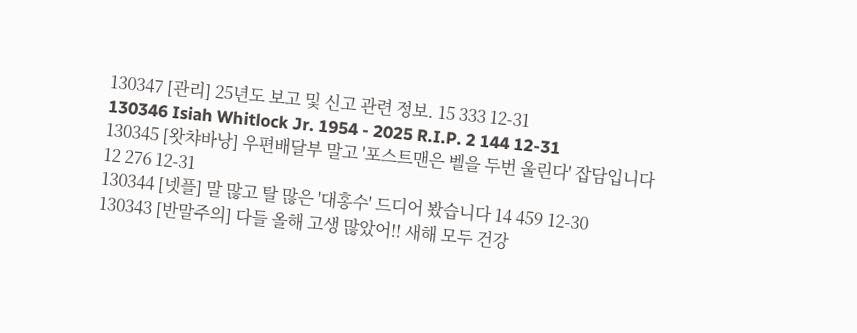130347 [관리] 25년도 보고 및 신고 관련 정보. 15 333 12-31
130346 Isiah Whitlock Jr. 1954 - 2025 R.I.P. 2 144 12-31
130345 [왓챠바낭] 우편배달부 말고 '포스트맨은 벨을 두번 울린다' 잡담입니다 12 276 12-31
130344 [넷플] 말 많고 탈 많은 '대홍수' 드디어 봤습니다 14 459 12-30
130343 [반말주의] 다들 올해 고생 많았어!! 새해 모두 건강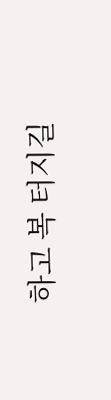하고 복 터지길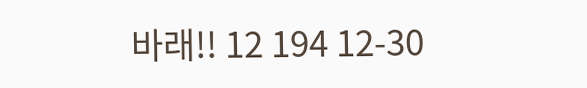바래!! 12 194 12-30